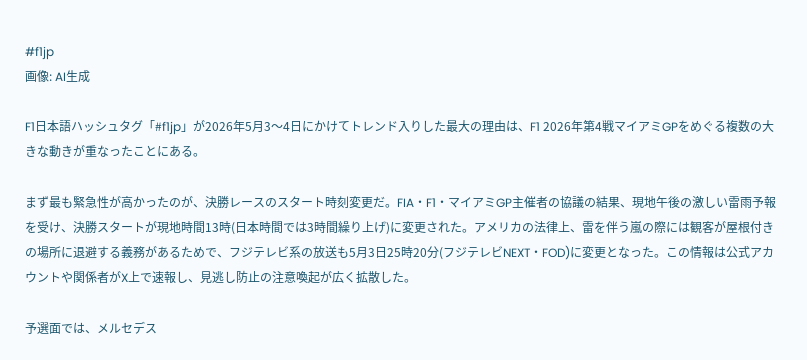#f1jp
画像: AI生成

F1日本語ハッシュタグ「#f1jp」が2026年5月3〜4日にかけてトレンド入りした最大の理由は、F1 2026年第4戦マイアミGPをめぐる複数の大きな動きが重なったことにある。

まず最も緊急性が高かったのが、決勝レースのスタート時刻変更だ。FIA・F1・マイアミGP主催者の協議の結果、現地午後の激しい雷雨予報を受け、決勝スタートが現地時間13時(日本時間では3時間繰り上げ)に変更された。アメリカの法律上、雷を伴う嵐の際には観客が屋根付きの場所に退避する義務があるためで、フジテレビ系の放送も5月3日25時20分(フジテレビNEXT・FOD)に変更となった。この情報は公式アカウントや関係者がX上で速報し、見逃し防止の注意喚起が広く拡散した。

予選面では、メルセデス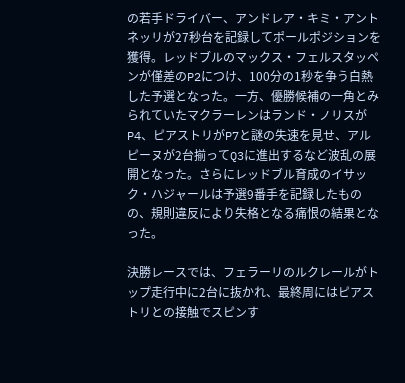の若手ドライバー、アンドレア・キミ・アントネッリが27秒台を記録してポールポジションを獲得。レッドブルのマックス・フェルスタッペンが僅差のP2につけ、100分の1秒を争う白熱した予選となった。一方、優勝候補の一角とみられていたマクラーレンはランド・ノリスがP4、ピアストリがP7と謎の失速を見せ、アルピーヌが2台揃ってQ3に進出するなど波乱の展開となった。さらにレッドブル育成のイサック・ハジャールは予選9番手を記録したものの、規則違反により失格となる痛恨の結果となった。

決勝レースでは、フェラーリのルクレールがトップ走行中に2台に抜かれ、最終周にはピアストリとの接触でスピンす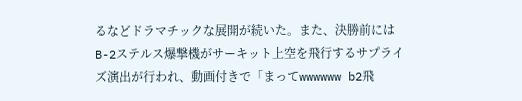るなどドラマチックな展開が続いた。また、決勝前にはB-2ステルス爆撃機がサーキット上空を飛行するサプライズ演出が行われ、動画付きで「まってwwwwww b2飛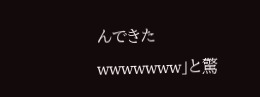んできたwwwwwww」と驚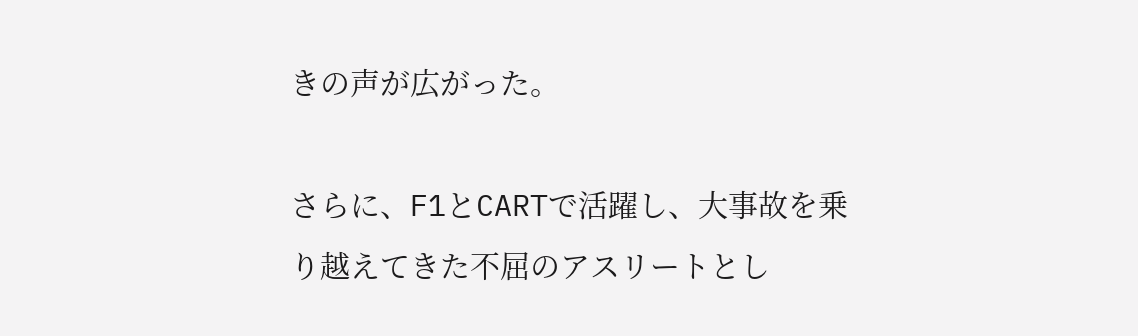きの声が広がった。

さらに、F1とCARTで活躍し、大事故を乗り越えてきた不屈のアスリートとし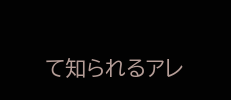て知られるアレ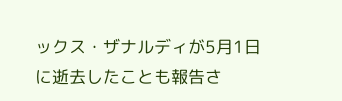ックス・ザナルディが5月1日に逝去したことも報告さ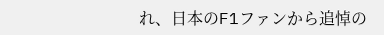れ、日本のF1ファンから追悼の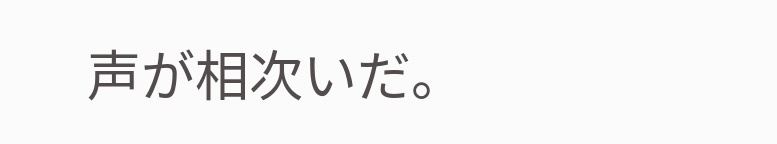声が相次いだ。